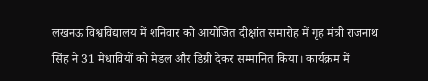लखनऊ विश्वविद्यालय में शनिवार को आयोजित दीक्षांत समारोह में गृह मंत्री राजनाथ सिंह ने 31 मेधावियों को मेडल और डिग्री देकर सम्मानित किया। कार्यक्रम में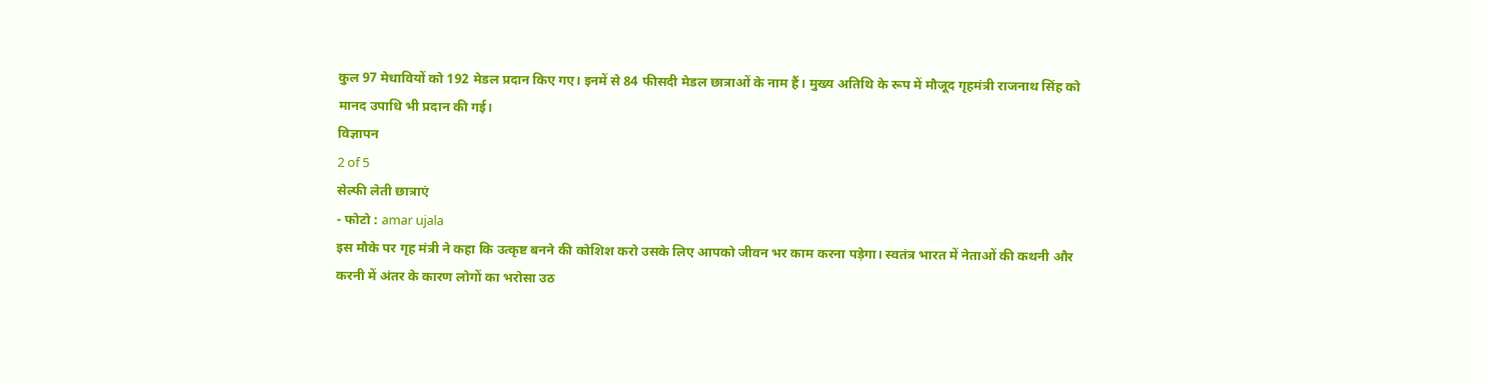कुल 97 मेधावियों को 192 मेडल प्रदान किए गए। इनमें से 84 फीसदी मेडल छात्राओं के नाम हैं। मुख्य अतिथि के रूप में मौजूद गृहमंत्री राजनाथ सिंह को मानद उपाधि भी प्रदान की गई।
विज्ञापन
2 of 5
सेल्फी लेती छात्राएं
- फोटो : amar ujala
इस मौके पर गृह मंत्री ने कहा कि उत्कृष्ट बनने की कोशिश करो उसके लिए आपको जीवन भर काम करना पड़ेगा। स्वतंत्र भारत में नेताओं की कथनी और करनी में अंतर के कारण लोगों का भरोसा उठ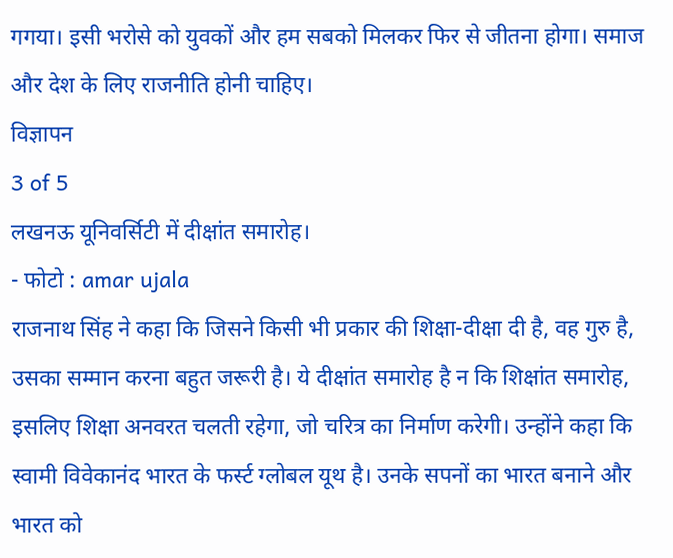गगया। इसी भरोसे को युवकों और हम सबको मिलकर फिर से जीतना होगा। समाज और देश के लिए राजनीति होनी चाहिए।
विज्ञापन
3 of 5
लखनऊ यूनिवर्सिटी में दीक्षांत समारोह।
- फोटो : amar ujala
राजनाथ सिंह ने कहा कि जिसने किसी भी प्रकार की शिक्षा-दीक्षा दी है, वह गुरु है, उसका सम्मान करना बहुत जरूरी है। ये दीक्षांत समारोह है न कि शिक्षांत समारोह, इसलिए शिक्षा अनवरत चलती रहेगा, जो चरित्र का निर्माण करेगी। उन्होंने कहा कि स्वामी विवेकानंद भारत के फर्स्ट ग्लोबल यूथ है। उनके सपनों का भारत बनाने और भारत को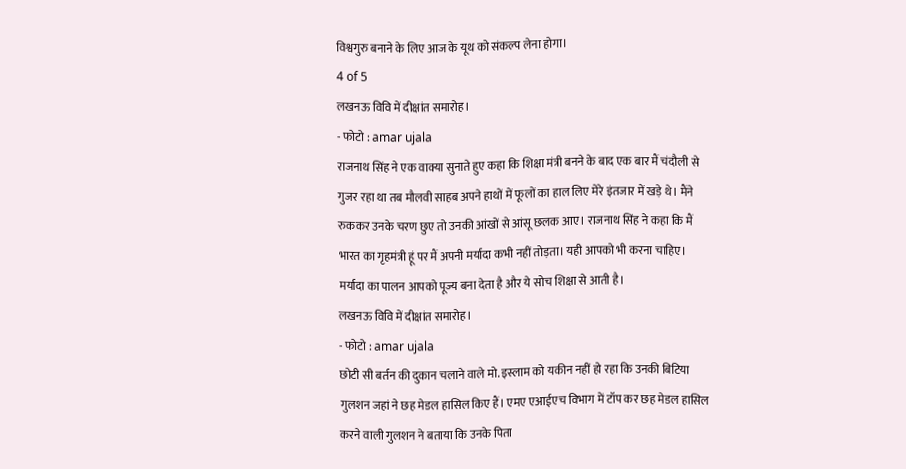विश्वगुरु बनाने के लिए आज के यूथ को संकल्प लेना होगा।
4 of 5
लखनऊ विवि में दीक्षांत समारोह।
- फोटो : amar ujala
राजनाथ सिंह ने एक वाक्या सुनाते हुए कहा कि शिक्षा मंत्री बनने के बाद एक बार मैं चंदौली से गुजर रहा था तब मौलवी साहब अपने हाथों में फूलों का हाल लिए मेरे इंतजार में खड़े थे। मैंने रुककर उनके चरण छुए तो उनकी आंखों से आंसू छलक आए। राजनाथ सिंह ने कहा कि मैं भारत का गृहमंत्री हूं पर मैं अपनी मर्यादा कभी नहीं तोड़ता। यही आपको भी करना चाहिए। मर्यादा का पालन आपको पूज्य बना देता है और ये सोच शिक्षा से आती है।
लखनऊ विवि में दीक्षांत समारोह।
- फोटो : amar ujala
छोटी सी बर्तन की दुकान चलाने वाले मो. इस्लाम को यकीन नहीं हो रहा कि उनकी बिटिया गुलशन जहां ने छह मेडल हासिल किए हैं। एमए एआईएच विभाग में टॉप कर छह मेडल हासिल करने वाली गुलशन ने बताया कि उनके पिता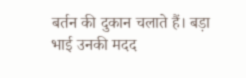बर्तन की दुकान चलाते हैं। बड़ा भाई उनकी मदद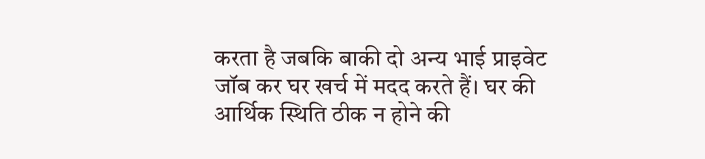करता है जबकि बाकी दो अन्य भाई प्राइवेट जॉब कर घर खर्च में मदद करते हैं। घर की आर्थिक स्थिति ठीक न होने की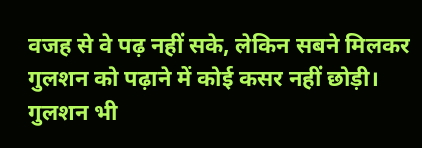वजह से वे पढ़ नहीं सके, लेकिन सबने मिलकर गुलशन को पढ़ाने में कोई कसर नहीं छोड़ी। गुलशन भी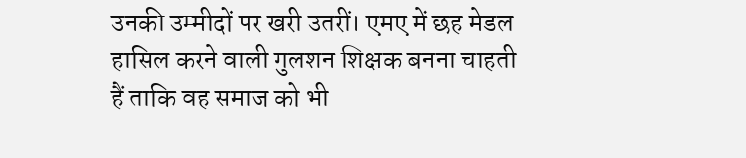उनकी उम्मीदों पर खरी उतरीं। एमए में छह मेडल हासिल करने वाली गुलशन शिक्षक बनना चाहती हैं ताकि वह समाज को भी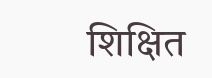शिक्षित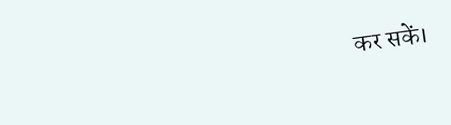कर सकें।